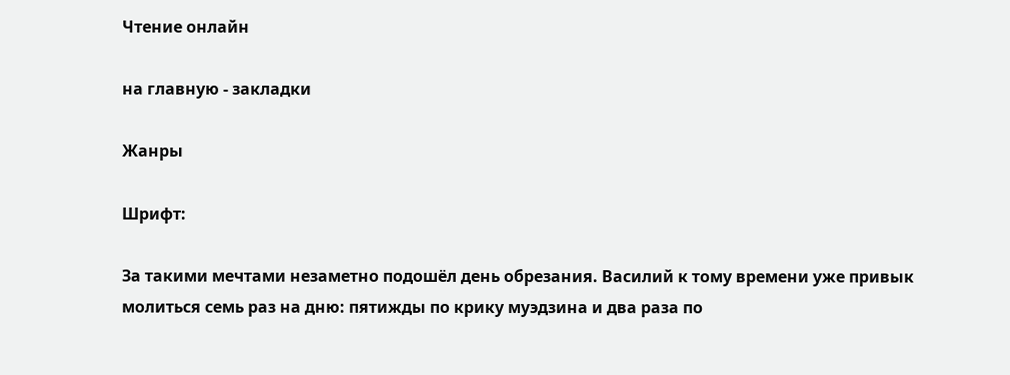Чтение онлайн

на главную - закладки

Жанры

Шрифт:

За такими мечтами незаметно подошёл день обрезания. Василий к тому времени уже привык молиться семь раз на дню: пятижды по крику муэдзина и два раза по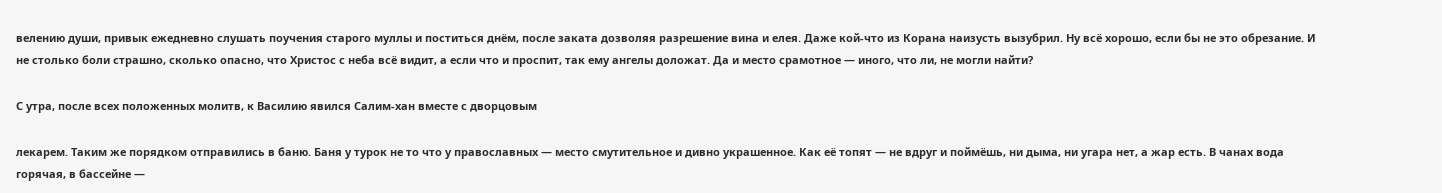велению души, привык ежедневно слушать поучения старого муллы и поститься днём, после заката дозволяя разрешение вина и елея. Даже кой-что из Корана наизусть вызубрил. Ну всё хорошо, если бы не это обрезание. И не столько боли страшно, сколько опасно, что Христос с неба всё видит, а если что и проспит, так ему ангелы доложат. Да и место срамотное — иного, что ли, не могли найти?

С утра, после всех положенных молитв, к Василию явился Салим-хан вместе с дворцовым

лекарем. Таким же порядком отправились в баню. Баня у турок не то что у православных — место смутительное и дивно украшенное. Как её топят — не вдруг и поймёшь, ни дыма, ни угара нет, а жар есть. В чанах вода горячая, в бассейне —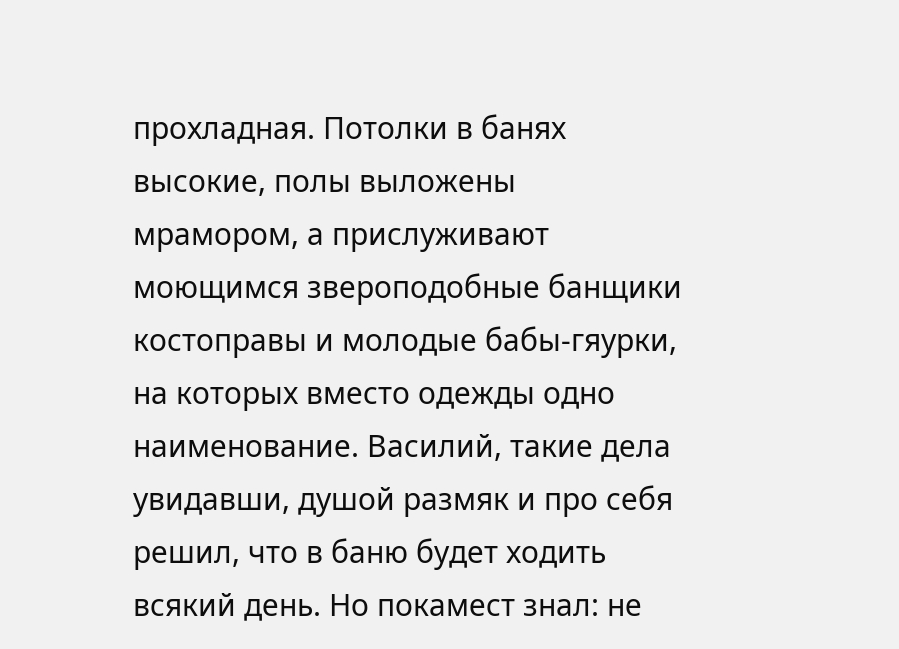прохладная. Потолки в банях высокие, полы выложены мрамором, а прислуживают моющимся звероподобные банщики костоправы и молодые бабы-гяурки, на которых вместо одежды одно наименование. Василий, такие дела увидавши, душой размяк и про себя решил, что в баню будет ходить всякий день. Но покамест знал: не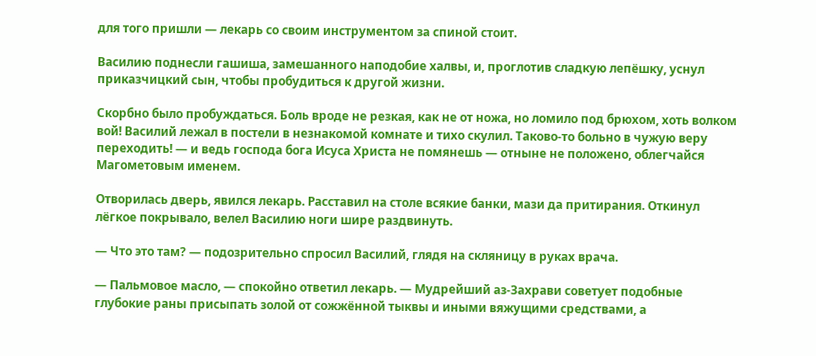для того пришли — лекарь со своим инструментом за спиной стоит.

Василию поднесли гашиша, замешанного наподобие халвы, и, проглотив сладкую лепёшку, уснул приказчицкий сын, чтобы пробудиться к другой жизни.

Скорбно было пробуждаться. Боль вроде не резкая, как не от ножа, но ломило под брюхом, хоть волком вой! Василий лежал в постели в незнакомой комнате и тихо скулил. Таково-то больно в чужую веру переходить! — и ведь господа бога Исуса Христа не помянешь — отныне не положено, облегчайся Магометовым именем.

Отворилась дверь, явился лекарь. Расставил на столе всякие банки, мази да притирания. Откинул лёгкое покрывало, велел Василию ноги шире раздвинуть.

— Что это там? — подозрительно спросил Василий, глядя на скляницу в руках врача.

— Пальмовое масло, — спокойно ответил лекарь. — Мудрейший аз-Захрави советует подобные глубокие раны присыпать золой от сожжённой тыквы и иными вяжущими средствами, а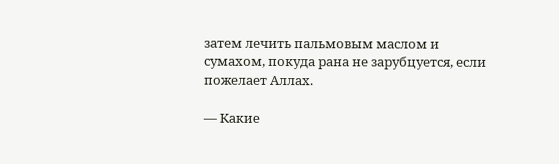затем лечить пальмовым маслом и сумахом, покуда рана не зарубцуется, если пожелает Аллах.

— Какие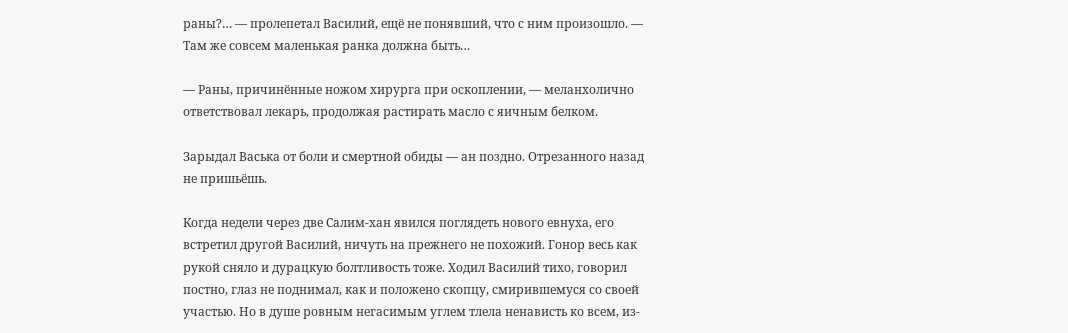раны?… — пролепетал Василий, ещё не понявший, что с ним произошло. — Там же совсем маленькая ранка должна быть…

— Раны, причинённые ножом хирурга при оскоплении, — меланхолично ответствовал лекарь, продолжая растирать масло с яичным белком.

Зарыдал Васька от боли и смертной обиды — ан поздно. Отрезанного назад не пришьёшь.

Когда недели через две Салим-хан явился поглядеть нового евнуха, его встретил другой Василий, ничуть на прежнего не похожий. Гонор весь как рукой сняло и дурацкую болтливость тоже. Ходил Василий тихо, говорил постно, глаз не поднимал, как и положено скопцу, смирившемуся со своей участью. Но в душе ровным негасимым углем тлела ненависть ко всем, из-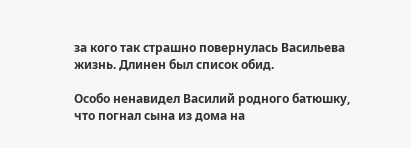за кого так страшно повернулась Васильева жизнь. Длинен был список обид.

Особо ненавидел Василий родного батюшку, что погнал сына из дома на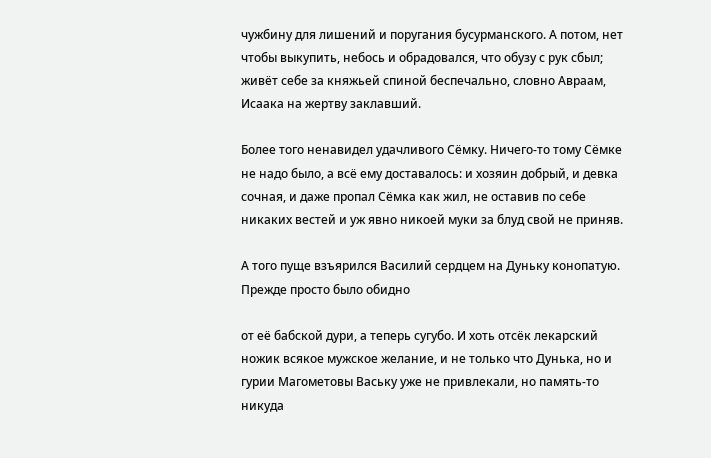чужбину для лишений и поругания бусурманского. А потом, нет чтобы выкупить, небось и обрадовался, что обузу с рук сбыл; живёт себе за княжьей спиной беспечально, словно Авраам, Исаака на жертву заклавший.

Более того ненавидел удачливого Сёмку. Ничего-то тому Сёмке не надо было, а всё ему доставалось: и хозяин добрый, и девка сочная, и даже пропал Сёмка как жил, не оставив по себе никаких вестей и уж явно никоей муки за блуд свой не приняв.

А того пуще взъярился Василий сердцем на Дуньку конопатую. Прежде просто было обидно

от её бабской дури, а теперь сугубо. И хоть отсёк лекарский ножик всякое мужское желание, и не только что Дунька, но и гурии Магометовы Ваську уже не привлекали, но память-то никуда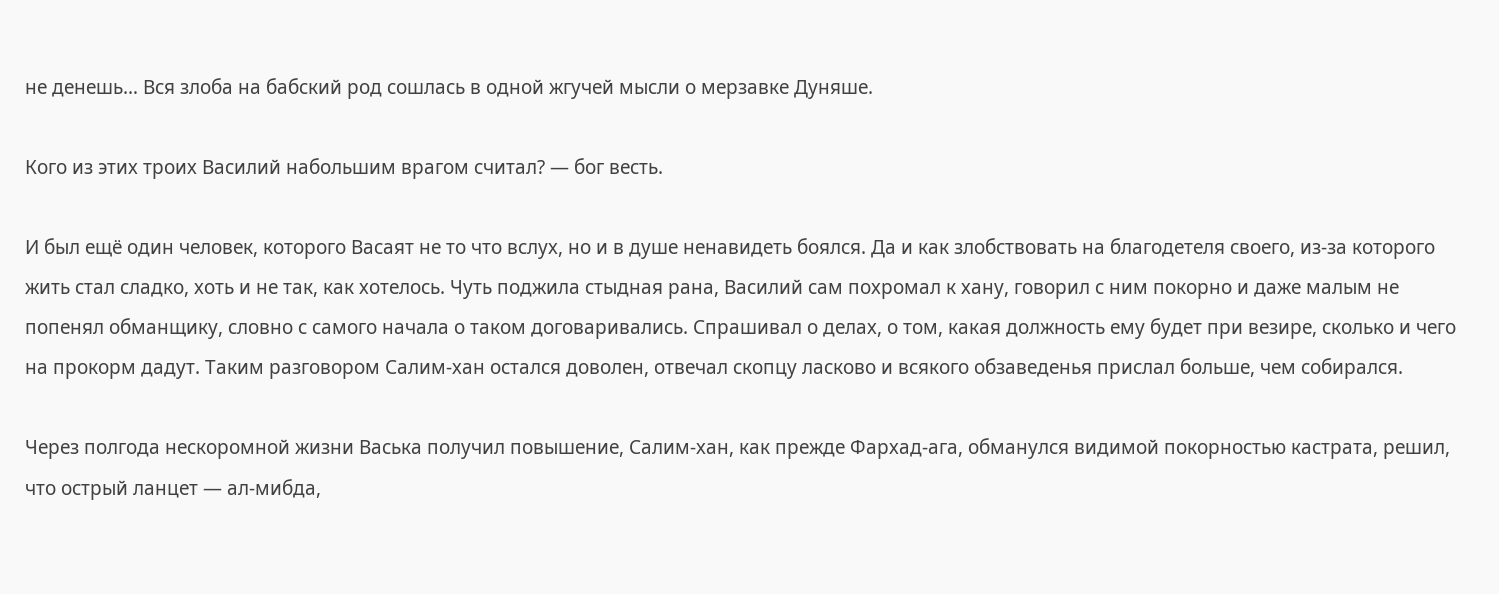не денешь… Вся злоба на бабский род сошлась в одной жгучей мысли о мерзавке Дуняше.

Кого из этих троих Василий набольшим врагом считал? — бог весть.

И был ещё один человек, которого Васаят не то что вслух, но и в душе ненавидеть боялся. Да и как злобствовать на благодетеля своего, из-за которого жить стал сладко, хоть и не так, как хотелось. Чуть поджила стыдная рана, Василий сам похромал к хану, говорил с ним покорно и даже малым не попенял обманщику, словно с самого начала о таком договаривались. Спрашивал о делах, о том, какая должность ему будет при везире, сколько и чего на прокорм дадут. Таким разговором Салим-хан остался доволен, отвечал скопцу ласково и всякого обзаведенья прислал больше, чем собирался.

Через полгода нескоромной жизни Васька получил повышение, Салим-хан, как прежде Фархад-ага, обманулся видимой покорностью кастрата, решил, что острый ланцет — ал-мибда,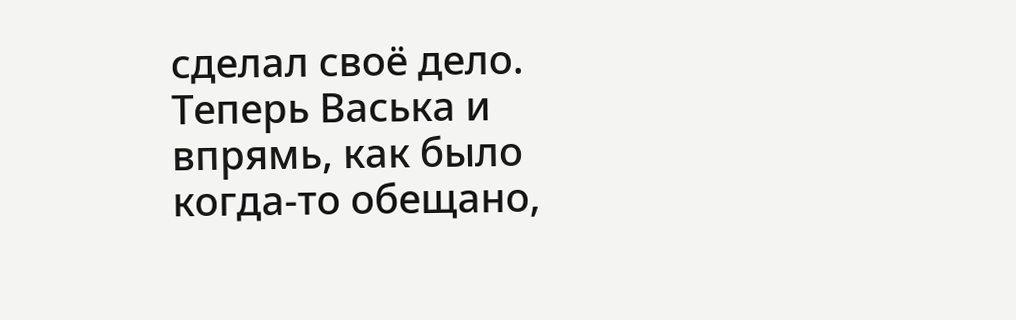сделал своё дело. Теперь Васька и впрямь, как было когда-то обещано,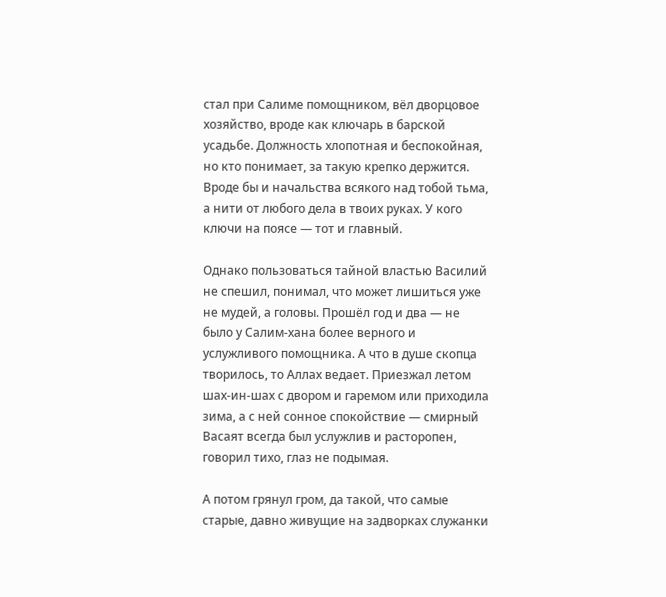стал при Салиме помощником, вёл дворцовое хозяйство, вроде как ключарь в барской усадьбе. Должность хлопотная и беспокойная, но кто понимает, за такую крепко держится. Вроде бы и начальства всякого над тобой тьма, а нити от любого дела в твоих руках. У кого ключи на поясе — тот и главный.

Однако пользоваться тайной властью Василий не спешил, понимал, что может лишиться уже не мудей, а головы. Прошёл год и два — не было у Салим-хана более верного и услужливого помощника. А что в душе скопца творилось, то Аллах ведает. Приезжал летом шах-ин-шах с двором и гаремом или приходила зима, а с ней сонное спокойствие — смирный Васаят всегда был услужлив и расторопен, говорил тихо, глаз не подымая.

А потом грянул гром, да такой, что самые старые, давно живущие на задворках служанки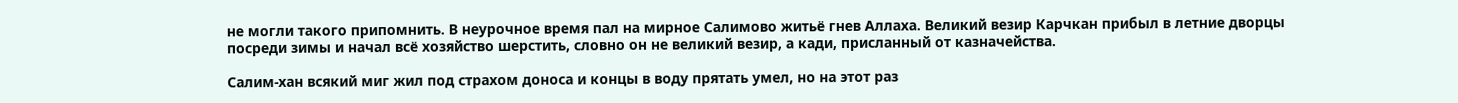не могли такого припомнить. В неурочное время пал на мирное Салимово житьё гнев Аллаха. Великий везир Карчкан прибыл в летние дворцы посреди зимы и начал всё хозяйство шерстить, словно он не великий везир, а кади, присланный от казначейства.

Салим-хан всякий миг жил под страхом доноса и концы в воду прятать умел, но на этот раз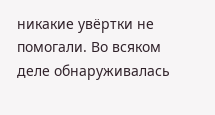никакие увёртки не помогали. Во всяком деле обнаруживалась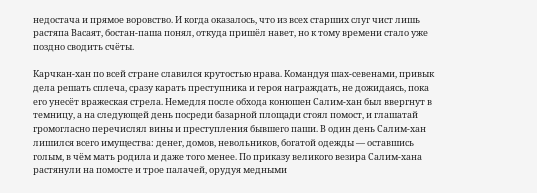недостача и прямое воровство. И когда оказалось, что из всех старших слуг чист лишь растяпа Васаят, бостан-паша понял, откуда пришёл навет, но к тому времени стало уже поздно сводить счёты.

Карчкан-хан по всей стране славился крутостью нрава. Командуя шах-севенами, привык дела решать сплеча, сразу карать преступника и героя награждать, не дожидаясь, пока его унесёт вражеская стрела. Немедля после обхода конюшен Салим-хан был ввергнут в темницу, а на следующей день посреди базарной площади стоял помост, и глашатай громогласно перечислял вины и преступления бывшего паши. В один день Салим-хан лишился всего имущества: денег, домов, невольников, богатой одежды — оставшись голым, в чём мать родила и даже того менее. По приказу великого везира Салим-хана растянули на помосте и трое палачей, орудуя медными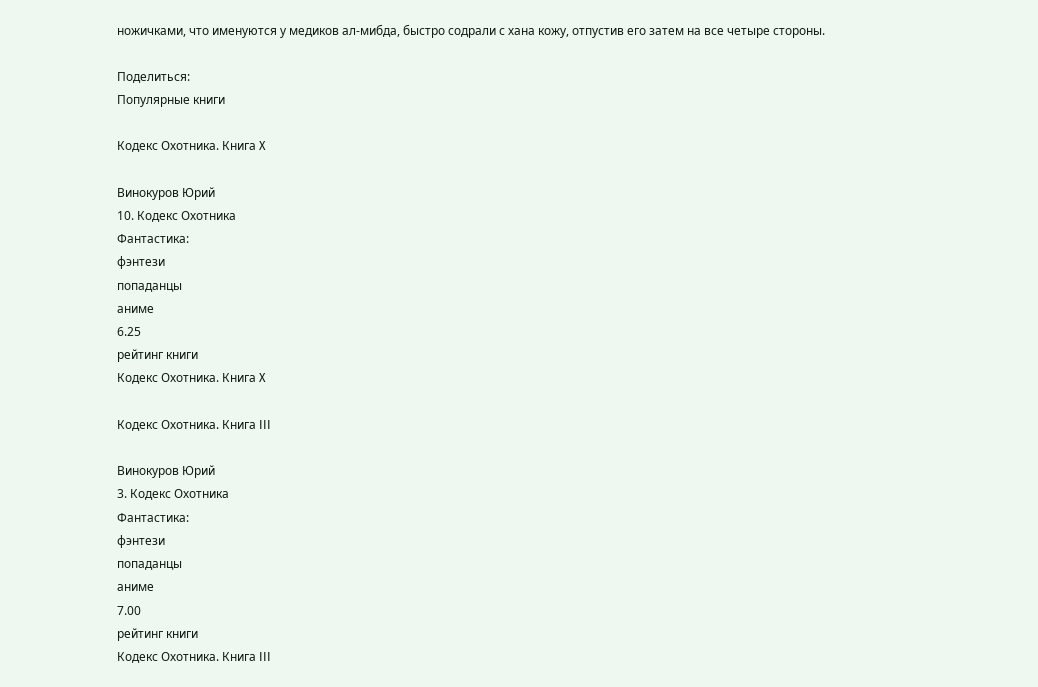ножичками, что именуются у медиков ал-мибда, быстро содрали с хана кожу, отпустив его затем на все четыре стороны.

Поделиться:
Популярные книги

Кодекс Охотника. Книга X

Винокуров Юрий
10. Кодекс Охотника
Фантастика:
фэнтези
попаданцы
аниме
6.25
рейтинг книги
Кодекс Охотника. Книга X

Кодекс Охотника. Книга III

Винокуров Юрий
3. Кодекс Охотника
Фантастика:
фэнтези
попаданцы
аниме
7.00
рейтинг книги
Кодекс Охотника. Книга III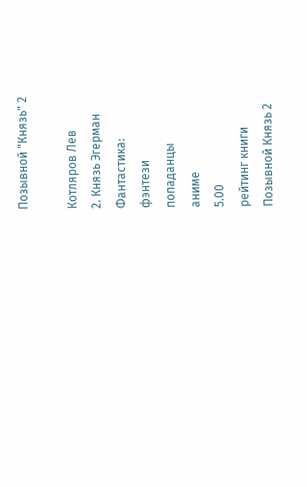Позывной "Князь" 2

Котляров Лев
2. Князь Эгерман
Фантастика:
фэнтези
попаданцы
аниме
5.00
рейтинг книги
Позывной Князь 2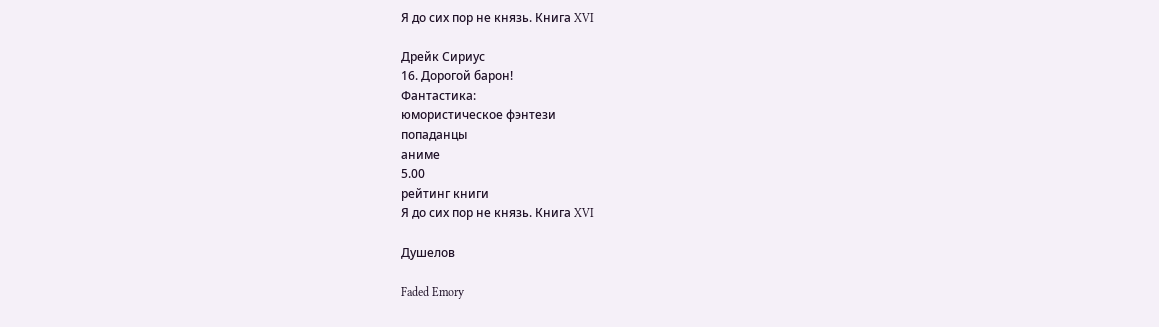Я до сих пор не князь. Книга XVI

Дрейк Сириус
16. Дорогой барон!
Фантастика:
юмористическое фэнтези
попаданцы
аниме
5.00
рейтинг книги
Я до сих пор не князь. Книга XVI

Душелов

Faded Emory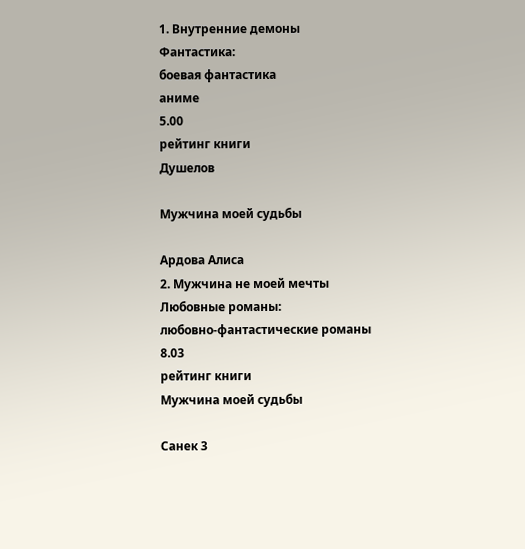1. Внутренние демоны
Фантастика:
боевая фантастика
аниме
5.00
рейтинг книги
Душелов

Мужчина моей судьбы

Ардова Алиса
2. Мужчина не моей мечты
Любовные романы:
любовно-фантастические романы
8.03
рейтинг книги
Мужчина моей судьбы

Санек 3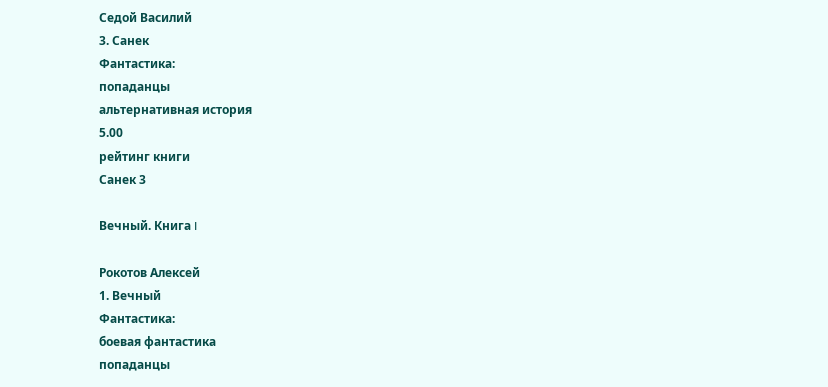Седой Василий
3. Санек
Фантастика:
попаданцы
альтернативная история
5.00
рейтинг книги
Санек 3

Вечный. Книга I

Рокотов Алексей
1. Вечный
Фантастика:
боевая фантастика
попаданцы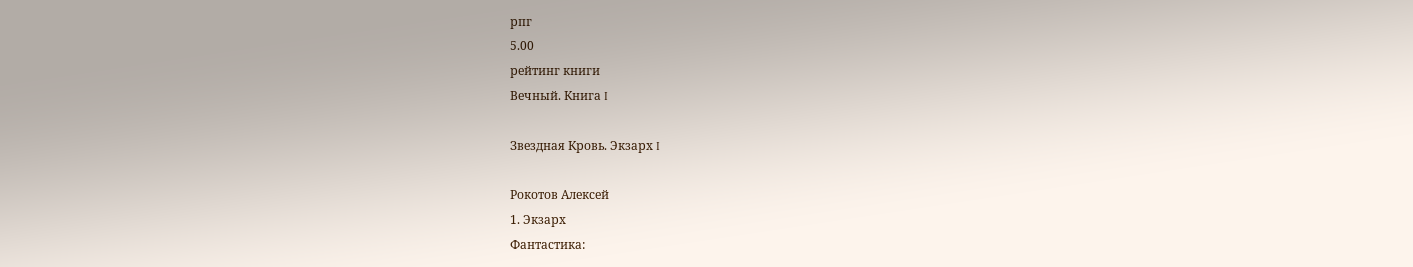рпг
5.00
рейтинг книги
Вечный. Книга I

Звездная Кровь. Экзарх I

Рокотов Алексей
1. Экзарх
Фантастика: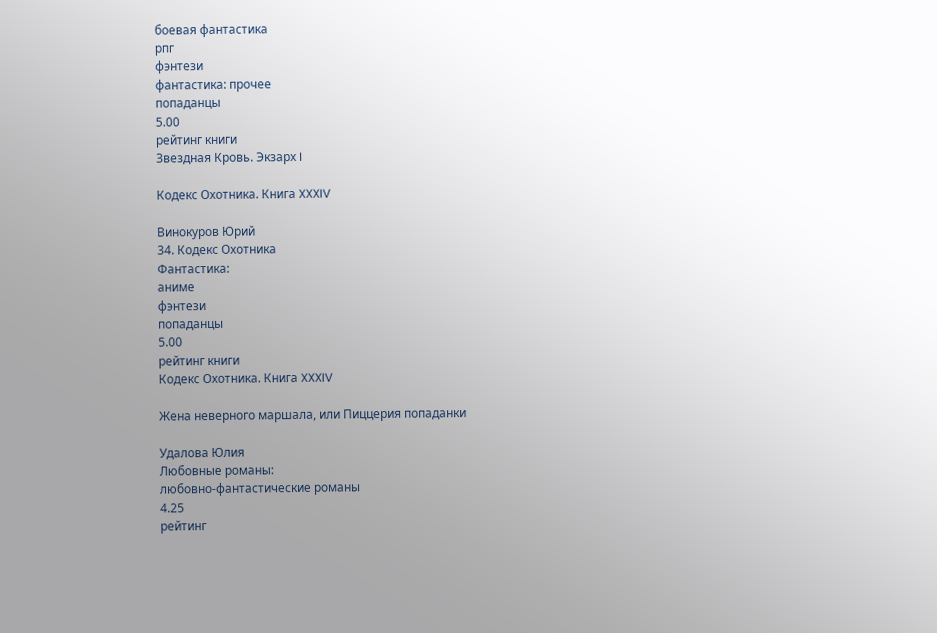боевая фантастика
рпг
фэнтези
фантастика: прочее
попаданцы
5.00
рейтинг книги
Звездная Кровь. Экзарх I

Кодекс Охотника. Книга XXXIV

Винокуров Юрий
34. Кодекс Охотника
Фантастика:
аниме
фэнтези
попаданцы
5.00
рейтинг книги
Кодекс Охотника. Книга XXXIV

Жена неверного маршала, или Пиццерия попаданки

Удалова Юлия
Любовные романы:
любовно-фантастические романы
4.25
рейтинг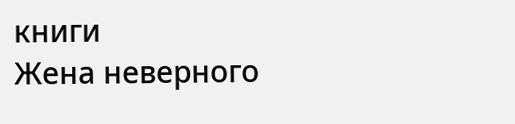книги
Жена неверного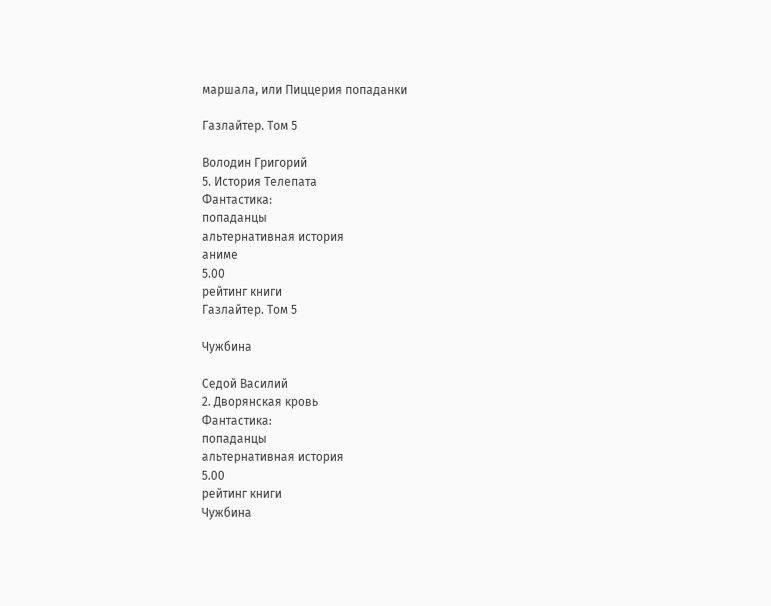маршала, или Пиццерия попаданки

Газлайтер. Том 5

Володин Григорий
5. История Телепата
Фантастика:
попаданцы
альтернативная история
аниме
5.00
рейтинг книги
Газлайтер. Том 5

Чужбина

Седой Василий
2. Дворянская кровь
Фантастика:
попаданцы
альтернативная история
5.00
рейтинг книги
Чужбина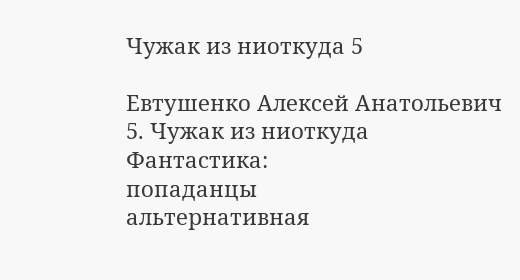Чужак из ниоткуда 5

Евтушенко Алексей Анатольевич
5. Чужак из ниоткуда
Фантастика:
попаданцы
альтернативная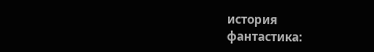история
фантастика: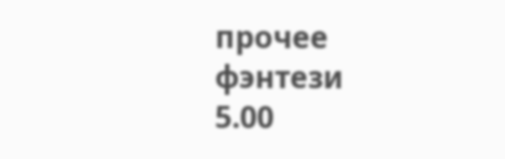прочее
фэнтези
5.00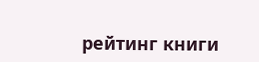рейтинг книги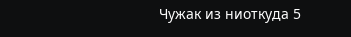Чужак из ниоткуда 5